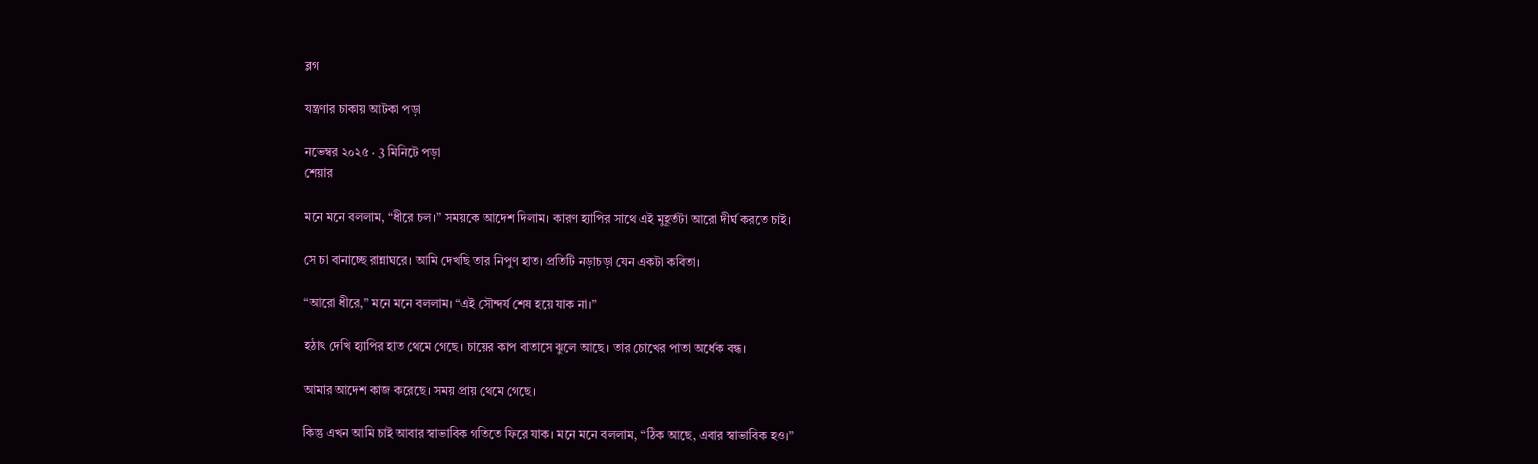ব্লগ

যন্ত্রণার চাকায় আটকা পড়া

নভেম্বর ২০২৫ · 3 মিনিটে পড়া
শেয়ার

মনে মনে বললাম, “ধীরে চল।” সময়কে আদেশ দিলাম। কারণ হ্যাপির সাথে এই মুহূর্তটা আরো দীর্ঘ করতে চাই।

সে চা বানাচ্ছে রান্নাঘরে। আমি দেখছি তার নিপুণ হাত। প্রতিটি নড়াচড়া যেন একটা কবিতা।

“আরো ধীরে,” মনে মনে বললাম। “এই সৌন্দর্য শেষ হয়ে যাক না।”

হঠাৎ দেখি হ্যাপির হাত থেমে গেছে। চায়ের কাপ বাতাসে ঝুলে আছে। তার চোখের পাতা অর্ধেক বন্ধ।

আমার আদেশ কাজ করেছে। সময় প্রায় থেমে গেছে।

কিন্তু এখন আমি চাই আবার স্বাভাবিক গতিতে ফিরে যাক। মনে মনে বললাম, “ঠিক আছে, এবার স্বাভাবিক হও।”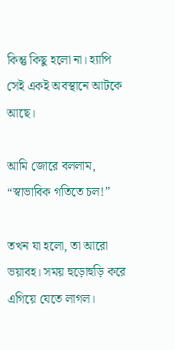কিন্তু কিছু হলো না। হ্যাপি সেই একই অবস্থানে আটকে আছে।

আমি জোরে বললাম, “স্বাভাবিক গতিতে চল!”

তখন যা হলো, তা আরো ভয়াবহ। সময় হুড়োহুড়ি করে এগিয়ে যেতে লাগল।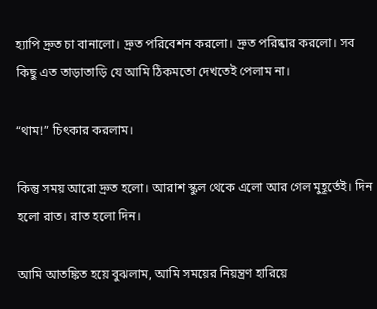হ্যাপি দ্রুত চা বানালো। দ্রুত পরিবেশন করলো। দ্রুত পরিষ্কার করলো। সব কিছু এত তাড়াতাড়ি যে আমি ঠিকমতো দেখতেই পেলাম না।

“থাম!” চিৎকার করলাম।

কিন্তু সময় আরো দ্রুত হলো। আরাশ স্কুল থেকে এলো আর গেল মুহূর্তেই। দিন হলো রাত। রাত হলো দিন।

আমি আতঙ্কিত হয়ে বুঝলাম, আমি সময়ের নিয়ন্ত্রণ হারিয়ে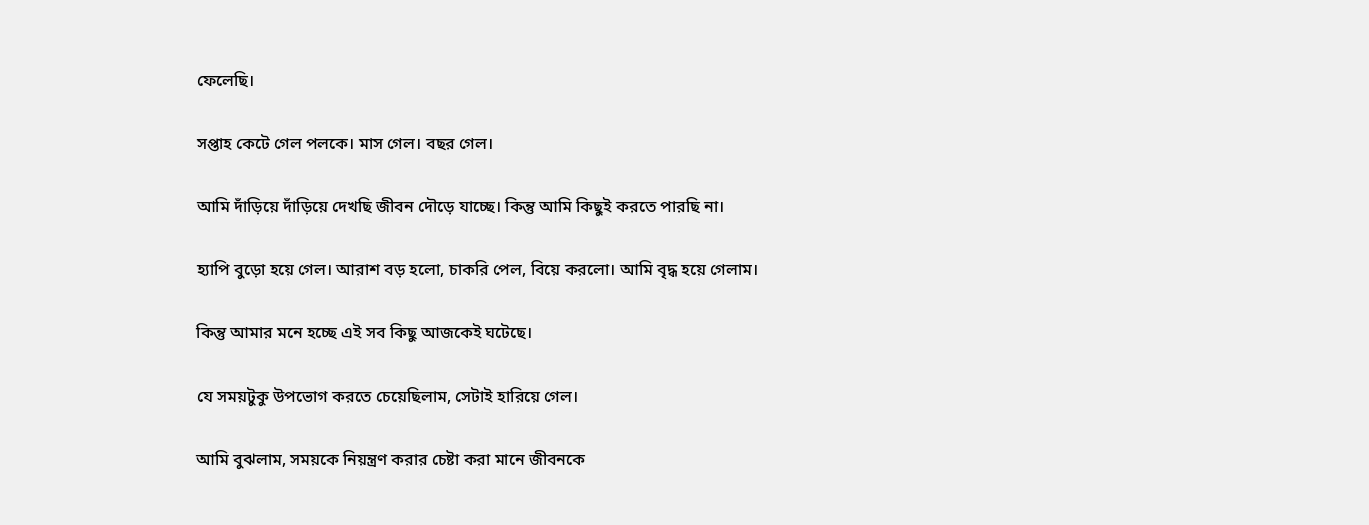ফেলেছি।

সপ্তাহ কেটে গেল পলকে। মাস গেল। বছর গেল।

আমি দাঁড়িয়ে দাঁড়িয়ে দেখছি জীবন দৌড়ে যাচ্ছে। কিন্তু আমি কিছুই করতে পারছি না।

হ্যাপি বুড়ো হয়ে গেল। আরাশ বড় হলো, চাকরি পেল, বিয়ে করলো। আমি বৃদ্ধ হয়ে গেলাম।

কিন্তু আমার মনে হচ্ছে এই সব কিছু আজকেই ঘটেছে।

যে সময়টুকু উপভোগ করতে চেয়েছিলাম, সেটাই হারিয়ে গেল।

আমি বুঝলাম, সময়কে নিয়ন্ত্রণ করার চেষ্টা করা মানে জীবনকে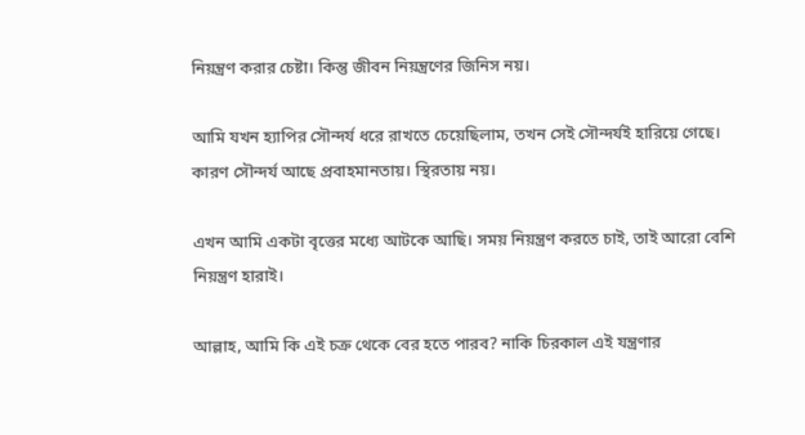নিয়ন্ত্রণ করার চেষ্টা। কিন্তু জীবন নিয়ন্ত্রণের জিনিস নয়।

আমি যখন হ্যাপির সৌন্দর্য ধরে রাখতে চেয়েছিলাম, তখন সেই সৌন্দর্যই হারিয়ে গেছে। কারণ সৌন্দর্য আছে প্রবাহমানতায়। স্থিরতায় নয়।

এখন আমি একটা বৃত্তের মধ্যে আটকে আছি। সময় নিয়ন্ত্রণ করতে চাই, তাই আরো বেশি নিয়ন্ত্রণ হারাই।

আল্লাহ, আমি কি এই চক্র থেকে বের হতে পারব? নাকি চিরকাল এই যন্ত্রণার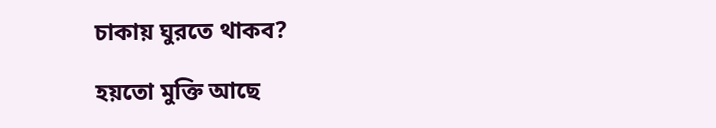চাকায় ঘুরতে থাকব?

হয়তো মুক্তি আছে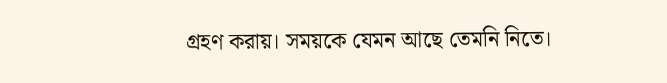গ্রহণ করায়। সময়কে যেমন আছে তেমনি নিতে।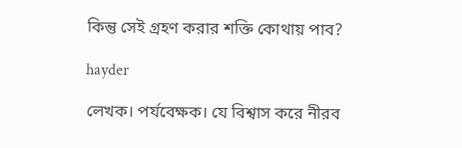কিন্তু সেই গ্রহণ করার শক্তি কোথায় পাব?

hayder

লেখক। পর্যবেক্ষক। যে বিশ্বাস করে নীরব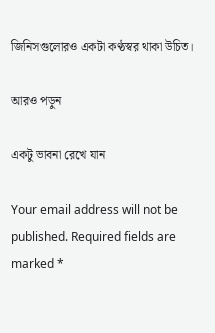জিনিসগুলোরও একটা কণ্ঠস্বর থাকা উচিত।

আরও পড়ুন

একটু ভাবনা রেখে যান

Your email address will not be published. Required fields are marked *